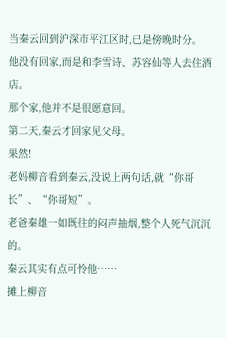当秦云回到沪深市平江区时,已是傍晚时分。
他没有回家,而是和李雪诗、苏容仙等人去住酒店。
那个家,他并不是很愿意回。
第二天,秦云才回家见父母。
果然!
老妈柳音看到秦云,没说上两句话,就“你哥长”、“你哥短”。
老爸秦雄一如既往的闷声抽烟,整个人死气沉沉的。
秦云其实有点可怜他……
摊上柳音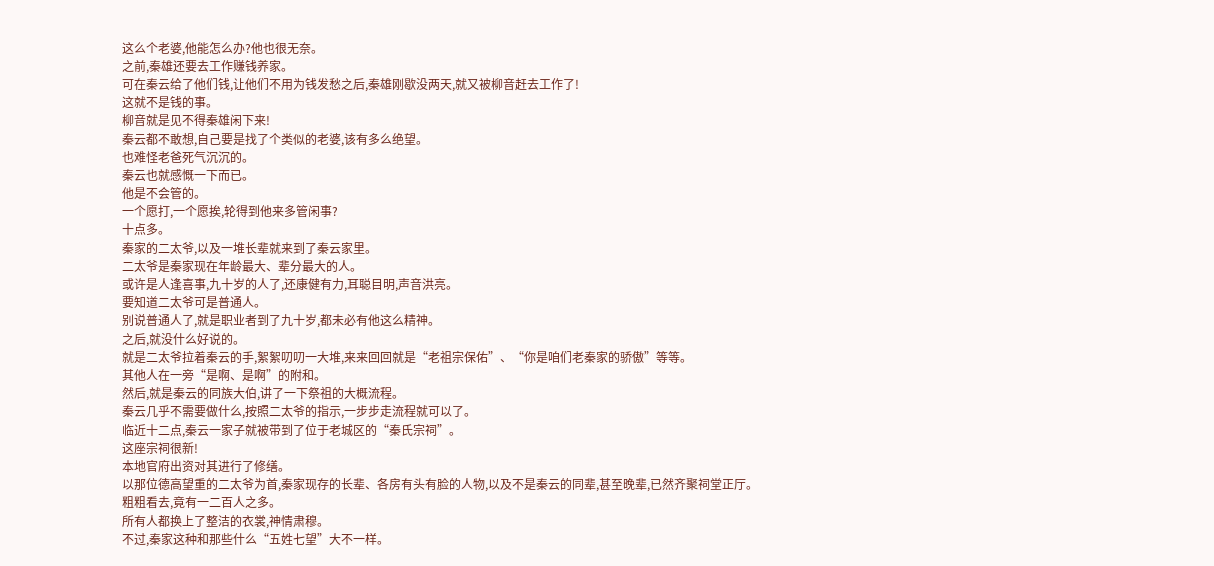这么个老婆,他能怎么办?他也很无奈。
之前,秦雄还要去工作赚钱养家。
可在秦云给了他们钱,让他们不用为钱发愁之后,秦雄刚歇没两天,就又被柳音赶去工作了!
这就不是钱的事。
柳音就是见不得秦雄闲下来!
秦云都不敢想,自己要是找了个类似的老婆,该有多么绝望。
也难怪老爸死气沉沉的。
秦云也就感慨一下而已。
他是不会管的。
一个愿打,一个愿挨,轮得到他来多管闲事?
十点多。
秦家的二太爷,以及一堆长辈就来到了秦云家里。
二太爷是秦家现在年龄最大、辈分最大的人。
或许是人逢喜事,九十岁的人了,还康健有力,耳聪目明,声音洪亮。
要知道二太爷可是普通人。
别说普通人了,就是职业者到了九十岁,都未必有他这么精神。
之后,就没什么好说的。
就是二太爷拉着秦云的手,絮絮叨叨一大堆,来来回回就是“老祖宗保佑”、“你是咱们老秦家的骄傲”等等。
其他人在一旁“是啊、是啊”的附和。
然后,就是秦云的同族大伯,讲了一下祭祖的大概流程。
秦云几乎不需要做什么,按照二太爷的指示,一步步走流程就可以了。
临近十二点,秦云一家子就被带到了位于老城区的“秦氏宗祠”。
这座宗祠很新!
本地官府出资对其进行了修缮。
以那位德高望重的二太爷为首,秦家现存的长辈、各房有头有脸的人物,以及不是秦云的同辈,甚至晚辈,已然齐聚祠堂正厅。
粗粗看去,竟有一二百人之多。
所有人都换上了整洁的衣裳,神情肃穆。
不过,秦家这种和那些什么“五姓七望”大不一样。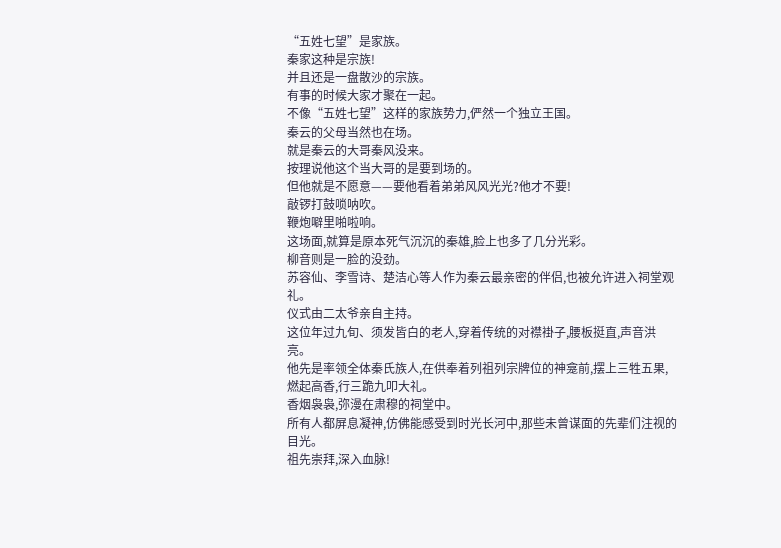“五姓七望”是家族。
秦家这种是宗族!
并且还是一盘散沙的宗族。
有事的时候大家才聚在一起。
不像“五姓七望”这样的家族势力,俨然一个独立王国。
秦云的父母当然也在场。
就是秦云的大哥秦风没来。
按理说他这个当大哥的是要到场的。
但他就是不愿意——要他看着弟弟风风光光?他才不要!
敲锣打鼓唢呐吹。
鞭炮噼里啪啦响。
这场面,就算是原本死气沉沉的秦雄,脸上也多了几分光彩。
柳音则是一脸的没劲。
苏容仙、李雪诗、楚洁心等人作为秦云最亲密的伴侣,也被允许进入祠堂观礼。
仪式由二太爷亲自主持。
这位年过九旬、须发皆白的老人,穿着传统的对襟褂子,腰板挺直,声音洪亮。
他先是率领全体秦氏族人,在供奉着列祖列宗牌位的神龛前,摆上三牲五果,燃起高香,行三跪九叩大礼。
香烟袅袅,弥漫在肃穆的祠堂中。
所有人都屏息凝神,仿佛能感受到时光长河中,那些未曾谋面的先辈们注视的目光。
祖先崇拜,深入血脉!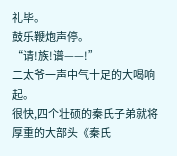礼毕。
鼓乐鞭炮声停。
“请!族!谱——!”
二太爷一声中气十足的大喝响起。
很快,四个壮硕的秦氏子弟就将厚重的大部头《秦氏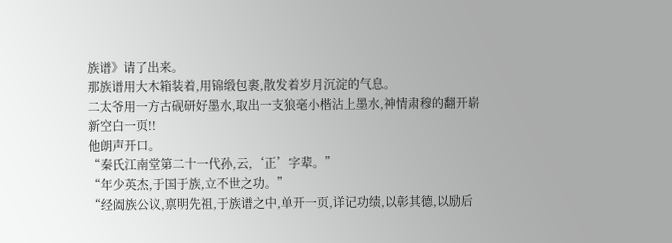族谱》请了出来。
那族谱用大木箱装着,用锦缎包裹,散发着岁月沉淀的气息。
二太爷用一方古砚研好墨水,取出一支狼毫小楷沾上墨水,神情肃穆的翻开崭新空白一页!!
他朗声开口。
“秦氏江南堂第二十一代孙,云,‘正’字辈。”
“年少英杰,于国于族,立不世之功。”
“经阖族公议,禀明先祖,于族谱之中,单开一页,详记功绩,以彰其德,以励后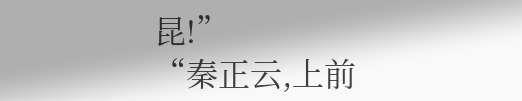昆!”
“秦正云,上前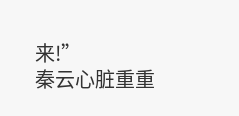来!”
秦云心脏重重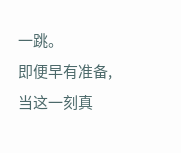一跳。
即便早有准备,当这一刻真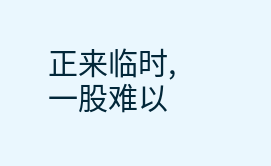正来临时,一股难以